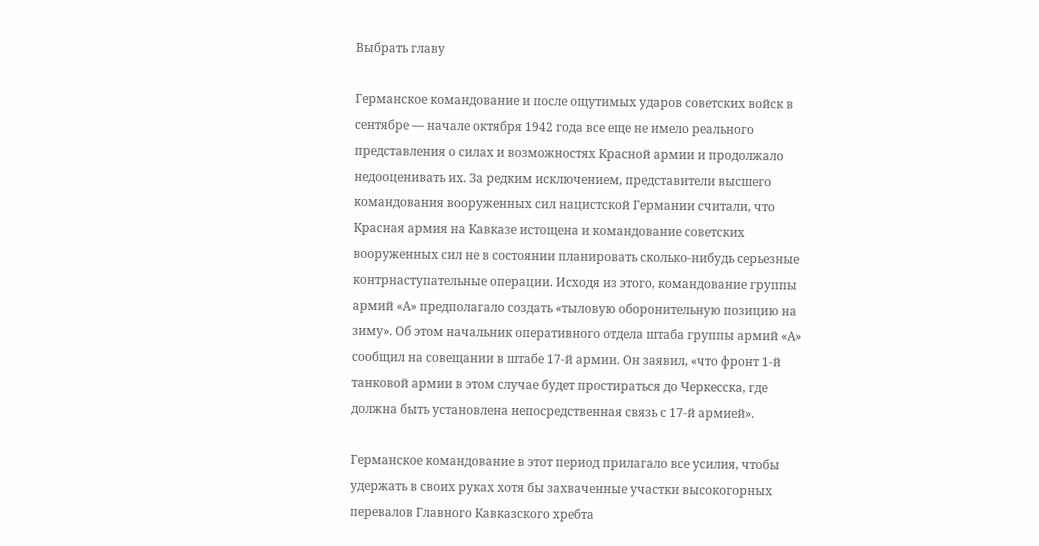Выбрать главу

Германское командование и после ощутимых ударов советских войск в сентябре — начале октября 1942 года все еще не имело реального представления о силах и возможностях Красной армии и продолжало недооценивать их. За редким исключением, представители высшего командования вооруженных сил нацистской Германии считали, что Красная армия на Кавказе истощена и командование советских вооруженных сил не в состоянии планировать сколько-нибудь серьезные контрнаступательные операции. Исходя из этого, командование группы армий «А» предполагало создать «тыловую оборонительную позицию на зиму». Об этом начальник оперативного отдела штаба группы армий «А» сообщил на совещании в штабе 17-й армии. Он заявил, «что фронт 1-й танковой армии в этом случае будет простираться до Черкесска, где должна быть установлена непосредственная связь с 17-й армией».

Германское командование в этот период прилагало все усилия, чтобы удержать в своих руках хотя бы захваченные участки высокогорных перевалов Главного Кавказского хребта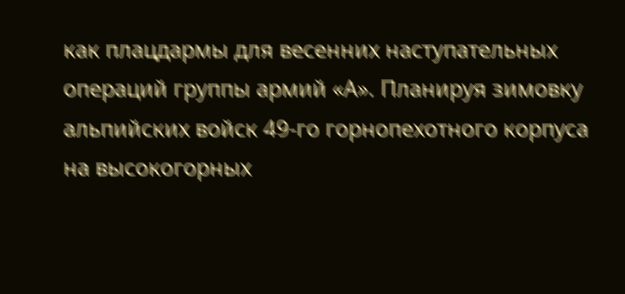как плацдармы для весенних наступательных операций группы армий «А». Планируя зимовку альпийских войск 49-го горнопехотного корпуса на высокогорных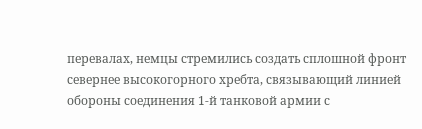перевалах, немцы стремились создать сплошной фронт севернее высокогорного хребта, связывающий линией обороны соединения 1-й танковой армии с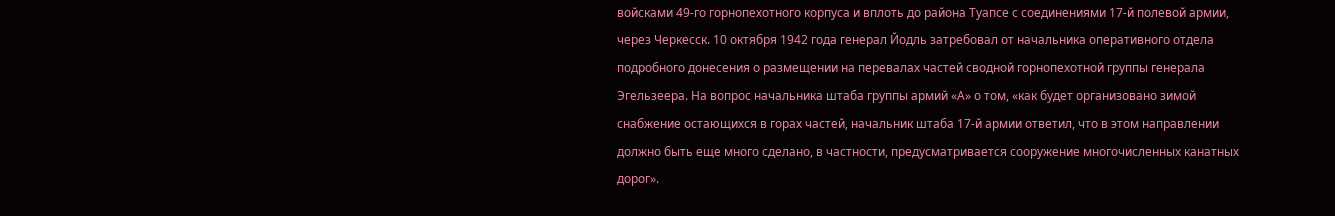войсками 49-го горнопехотного корпуса и вплоть до района Туапсе с соединениями 17-й полевой армии, через Черкесск. 10 октября 1942 года генерал Йодль затребовал от начальника оперативного отдела подробного донесения о размещении на перевалах частей сводной горнопехотной группы генерала Эгельзеера. На вопрос начальника штаба группы армий «А» о том, «как будет организовано зимой снабжение остающихся в горах частей, начальник штаба 17-й армии ответил, что в этом направлении должно быть еще много сделано, в частности, предусматривается сооружение многочисленных канатных дорог».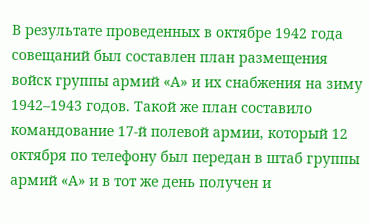В результате проведенных в октябре 1942 года совещаний был составлен план размещения войск группы армий «А» и их снабжения на зиму 1942–1943 годов. Такой же план составило командование 17-й полевой армии, который 12 октября по телефону был передан в штаб группы армий «А» и в тот же день получен и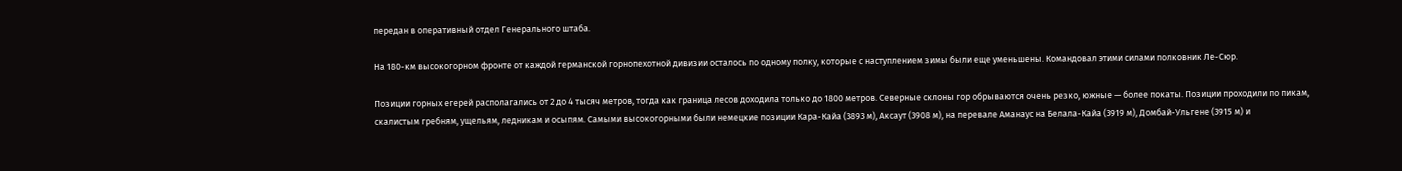передан в оперативный отдел Генерального штаба.

На 180-км высокогорном фронте от каждой германской горнопехотной дивизии осталось по одному полку, которые с наступлением зимы были еще уменьшены. Командовал этими силами полковник Ле-Сюр.

Позиции горных егерей располагались от 2 до 4 тысяч метров, тогда как граница лесов доходила только до 1800 метров. Северные склоны гор обрываются очень резко, южные — более покаты. Позиции проходили по пикам, скалистым гребням, ущельям, ледникам и осыпям. Самыми высокогорными были немецкие позиции Кара-Кайа (3893 м), Аксаут (3908 м), на перевале Аманаус на Белала-Кайа (3919 м), Домбай-Ульгене (3915 м) и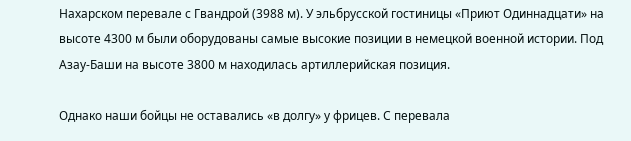Нахарском перевале с Гвандрой (3988 м). У эльбрусской гостиницы «Приют Одиннадцати» на высоте 4300 м были оборудованы самые высокие позиции в немецкой военной истории. Под Азау-Баши на высоте 3800 м находилась артиллерийская позиция.

Однако наши бойцы не оставались «в долгу» у фрицев. С перевала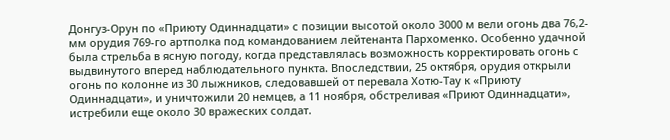Донгуз-Орун по «Приюту Одиннадцати» с позиции высотой около 3000 м вели огонь два 76,2-мм орудия 769-го артполка под командованием лейтенанта Пархоменко. Особенно удачной была стрельба в ясную погоду, когда представлялась возможность корректировать огонь с выдвинутого вперед наблюдательного пункта. Впоследствии, 25 октября, орудия открыли огонь по колонне из 30 лыжников, следовавшей от перевала Хотю-Тау к «Приюту Одиннадцати», и уничтожили 20 немцев, а 11 ноября, обстреливая «Приют Одиннадцати», истребили еще около 30 вражеских солдат.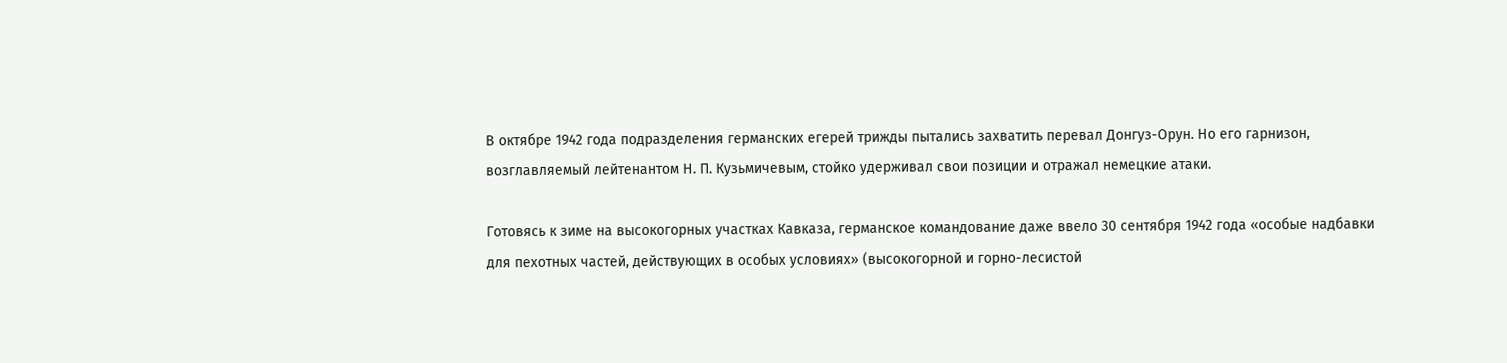В октябре 1942 года подразделения германских егерей трижды пытались захватить перевал Донгуз-Орун. Но его гарнизон, возглавляемый лейтенантом Н. П. Кузьмичевым, стойко удерживал свои позиции и отражал немецкие атаки.

Готовясь к зиме на высокогорных участках Кавказа, германское командование даже ввело 30 сентября 1942 года «особые надбавки для пехотных частей, действующих в особых условиях» (высокогорной и горно-лесистой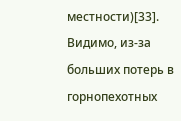местности)[33]. Видимо, из-за больших потерь в горнопехотных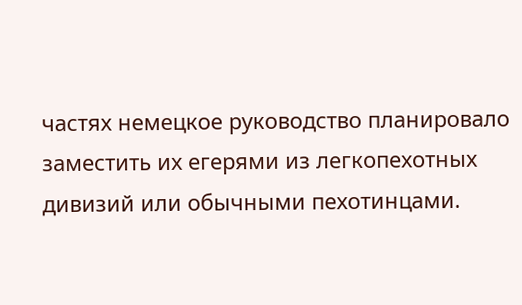частях немецкое руководство планировало заместить их егерями из легкопехотных дивизий или обычными пехотинцами.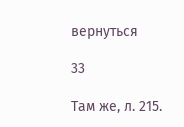вернуться

33

Там же, л. 215.